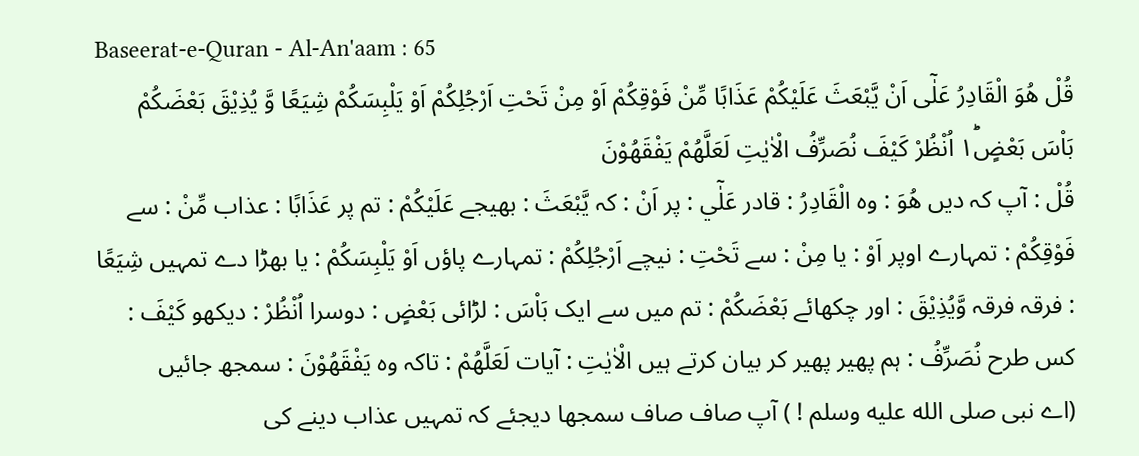Baseerat-e-Quran - Al-An'aam : 65
قُلْ هُوَ الْقَادِرُ عَلٰۤى اَنْ یَّبْعَثَ عَلَیْكُمْ عَذَابًا مِّنْ فَوْقِكُمْ اَوْ مِنْ تَحْتِ اَرْجُلِكُمْ اَوْ یَلْبِسَكُمْ شِیَعًا وَّ یُذِیْقَ بَعْضَكُمْ بَاْسَ بَعْضٍ١ؕ اُنْظُرْ كَیْفَ نُصَرِّفُ الْاٰیٰتِ لَعَلَّهُمْ یَفْقَهُوْنَ
قُلْ : آپ کہ دیں هُوَ : وہ الْقَادِرُ : قادر عَلٰٓي : پر اَنْ : کہ يَّبْعَثَ : بھیجے عَلَيْكُمْ : تم پر عَذَابًا : عذاب مِّنْ : سے فَوْقِكُمْ : تمہارے اوپر اَوْ : یا مِنْ : سے تَحْتِ : نیچے اَرْجُلِكُمْ : تمہارے پاؤں اَوْ يَلْبِسَكُمْ : یا بھڑا دے تمہیں شِيَعًا : فرقہ فرقہ وَّيُذِيْقَ : اور چکھائے بَعْضَكُمْ : تم میں سے ایک بَاْسَ : لڑائی بَعْضٍ : دوسرا اُنْظُرْ : دیکھو كَيْفَ : کس طرح نُصَرِّفُ : ہم پھیر پھیر کر بیان کرتے ہیں الْاٰيٰتِ : آیات لَعَلَّهُمْ : تاکہ وہ يَفْقَهُوْنَ : سمجھ جائیں
(اے نبی صلى الله عليه وسلم ! ) آپ صاف صاف سمجھا دیجئے کہ تمہیں عذاب دینے کی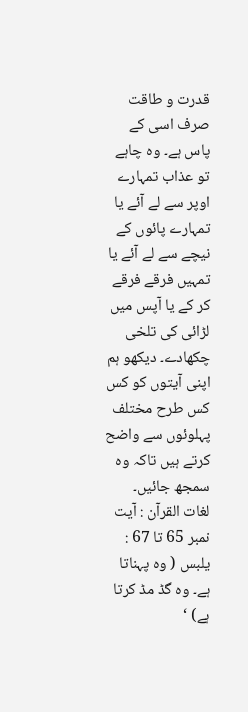قدرت و طاقت صرف اسی کے پاس ہے۔ وہ چاہے تو عذاب تمہارے اوپر سے لے آئے یا تمہارے پائوں کے نیچے سے لے آئے یا تمہیں فرقے فرقے کر کے یا آپس میں لڑائی کی تلخی چکھادے۔ دیکھو ہم اپنی آیتوں کو کس کس طرح مختلف پہلوئوں سے واضح کرتے ہیں تاکہ وہ سمجھ جائیں۔
لغات القرآن : آیت نمبر 65 تا 67 : یلبس ( وہ پہناتا ہے۔ وہ گڈ مڈ کرتا ہے) ‘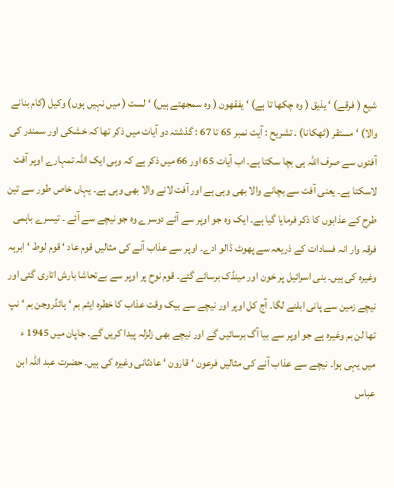شیع ( فرقے) ‘ یذیق ( وہ چکھا تا ہے) ‘ یفقھون ( وہ سمجھتے ہیں) ‘ لست ( میں نہیں ہوں) وکیل (کام بنانے والا) ‘ مستقر (ٹھکانا) ۔ تشریح : آیت نمبر 65 تا 67 : گذشتہ دو آیات میں ذکر تھا کہ خشکی اور سمندر کی آفتوں سے صرف اللہ ہی بچا سکتا ہے۔ اب آیات 65 اور 66 میں ذکر ہے کہ وہی ایک اللہ تمہارے اوپر آفت لاسکتا ہے۔ یعنی آفت سے بچانے والا بھی وہی ہے اور آفت لانے والا بھی وہی ہے۔ یہاں خاص طور سے تین طرح کے عذابوں کا ذکر فرمایا گیا ہے۔ ایک وہ جو اوپر سے آئے دوسرے وہ جو نیچے سے آئے ۔ تیسرے باہمی فرقہ وار انہ فسادات کے ذریعہ سے پھوٹ ڈالو ادے۔ اوپر سے عذاب آنے کی مثالیں قوم عاد ‘ قوم لوط ‘ ابرہہ وغیرہ کی ہیں۔ بنی اسرائیل پر خون اور مینڈک برسائے گئے۔ قوم نوح پر اوپر سے بےتحاشا بارش اتاری گئی اور نیچے زمین سے پانی ابلنے لگا۔ آج کل اوپر اور نیچے سے بیک وقت عذاب کا خطرہ ایٹم بم ‘ ہائڈروجن بم ‘ نپ تھا لن بم وغیرہ ہے جو اوپر سے بیا آگ برسائیں گے اور نیچے بھی زلزلہ پیدا کریں گے۔ جاپان میں 1945 ء میں یہی ہوا۔ نیچے سے عذاب آنے کی مثالیں فرعون ‘ قارون ‘ عادثانی وغیرہ کی ہیں۔ حضرت عبد اللہ ابن عباس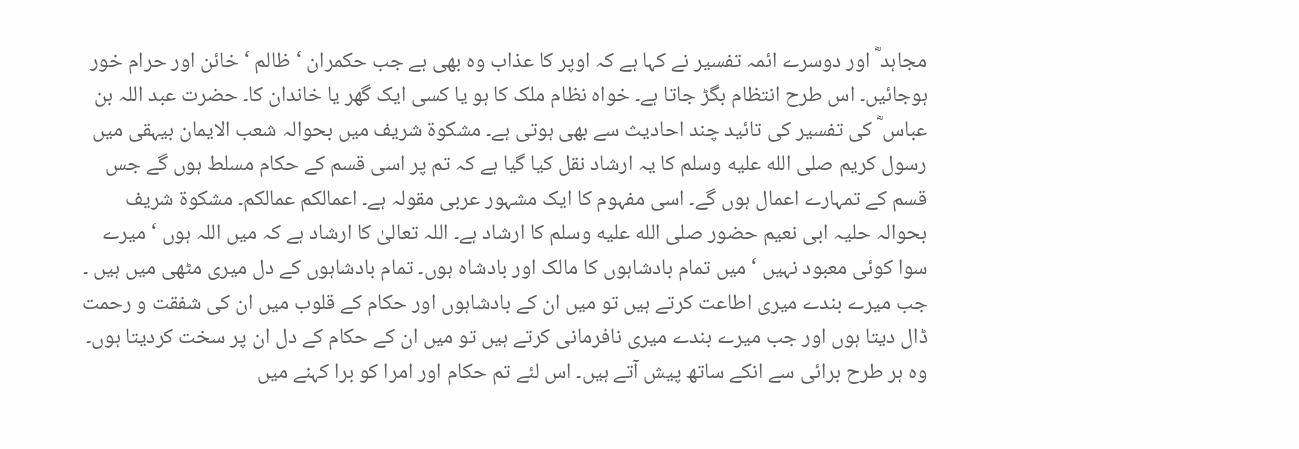مجاہد ؓ اور دوسرے ائمہ تفسیر نے کہا ہے کہ اوپر کا عذاب وہ بھی ہے جب حکمران ‘ ظالم ‘ خائن اور حرام خور ہوجائیں۔ اس طرح انتظام بگڑ جاتا ہے۔ خواہ نظام ملک کا ہو یا کسی ایک گھر یا خاندان کا۔ حضرت عبد اللہ بن عباس ؓ کی تفسیر کی تائید چند احادیث سے بھی ہوتی ہے۔ مشکوۃ شریف میں بحوالہ شعب الایمان بیہقی میں رسول کریم صلى الله عليه وسلم کا یہ ارشاد نقل کیا گیا ہے کہ تم پر اسی قسم کے حکام مسلط ہوں گے جس قسم کے تمہارے اعمال ہوں گے۔ اسی مفہوم کا ایک مشہور عربی مقولہ ہے۔ اعمالکم عمالکم۔ مشکوۃ شریف بحوالہ حلیہ ابی نعیم حضور صلى الله عليه وسلم کا ارشاد ہے۔ اللہ تعالیٰ کا ارشاد ہے کہ میں اللہ ہوں ‘ میرے سوا کوئی معبود نہیں ‘ میں تمام بادشاہوں کا مالک اور بادشاہ ہوں۔ تمام بادشاہوں کے دل میری مٹھی میں ہیں ۔ جب میرے بندے میری اطاعت کرتے ہیں تو میں ان کے بادشاہوں اور حکام کے قلوب میں ان کی شفقت و رحمت ڈال دیتا ہوں اور جب میرے بندے میری نافرمانی کرتے ہیں تو میں ان کے حکام کے دل ان پر سخت کردیتا ہوں۔ وہ ہر طرح برائی سے انکے ساتھ پیش آتے ہیں۔ اس لئے تم حکام اور امرا کو برا کہنے میں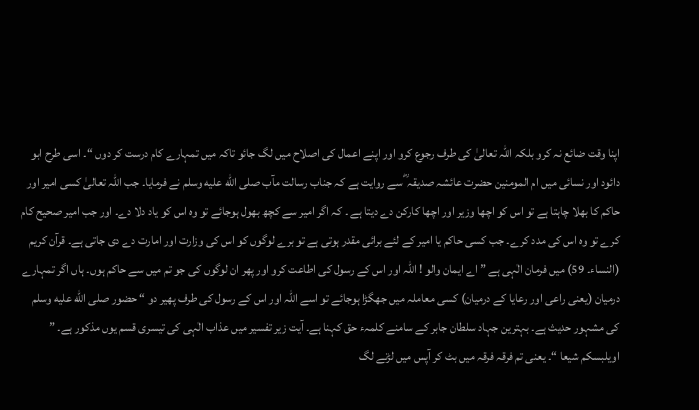اپنا وقت ضائع نہ کرو بلکہ اللہ تعالیٰ کی طرف رجوع کرو اور اپنے اعمال کی اصلاح میں لگ جائو تاکہ میں تمہارے کام درست کر دوں “۔ اسی طرح ابو دائود اور نسائی میں ام المومنین حضرت عائشہ صدیقہ ؓ سے روایت ہے کہ جناب رسالت مآب صلى الله عليه وسلم نے فرمایا۔ جب اللہ تعالیٰ کسی امیر اور حاکم کا بھلا چاہتا ہے تو اس کو اچھا وزیر اور اچھا کارکن دے دیتا ہے ۔ کہ اگر امیر سے کچھ بھول ہوجائے تو وہ اس کو یاد دلا دے۔ اور جب امیر صحیح کام کرے تو وہ اس کی مدد کرے۔ جب کسی حاکم یا امیر کے لئے برائی مقدر ہوتی ہے تو برے لوگوں کو اس کی وزارت اور امارت دے دی جاتی ہے۔ قرآن کریم (النساء۔ 59) میں فرمان الٰہی ہے ” اے ایمان والو ! اللہ اور اس کے رسول کی اطاعت کرو اور پھر ان لوگوں کی جو تم میں سے حاکم ہوں۔ ہاں اگر تمہارے درمیان (یعنی راعی اور رعایا کے درمیان) کسی معاملہ میں جھگڑا ہوجائے تو اسے اللہ اور اس کے رسول کی طرف پھیر دو “ حضور صلى الله عليه وسلم کی مشہور حدیث ہے۔ بہترین جہاد سلطان جابر کے سامنے کلمہء حق کہنا ہے۔ آیت زیر تفسیر میں عذاب الٰہی کی تیسری قسم یوں مذکور ہے۔ ” اویلبسکم شیعا “۔ یعنی تم فرقہ فرقہ میں بٹ کر آپس میں لڑنے لگ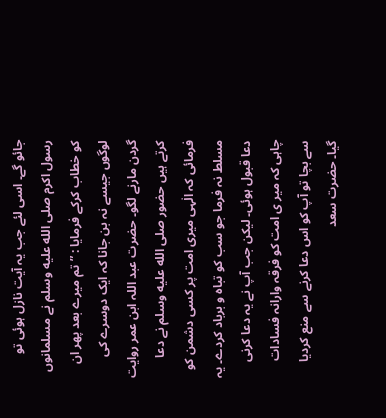جائو گے۔ اسی لئے جب یہ آیت نازل ہوئی تو رسول اکرم صلى الله عليه وسلم نے مسلمانوں کو خطاب کرکے فرمایا : ” تم میرے بعد پھر ان لوگوں جیسے نہ بن جانا کہ ایک دوسرے کی گردن مارنے لگو۔ حضرت عبد اللہ ابن عمر روایت کرتے ہیں حضور صلى الله عليه وسلم نے دعا فرمائی کہ الٰہی میری امت پر کسی دشمن کو مسلط نہ فرما جو سب کو تباہ و برباد کردے۔ یہ دعا قبول ہوئی۔ لیکن جب آپ نے یہ دعا کرنی چاہی کہ میر ی امت کو فرقہ وارانہ فسادات سے بچا تو آپ کو اس دعا کرنے سے منع کردیا گیا۔ حضرت سعد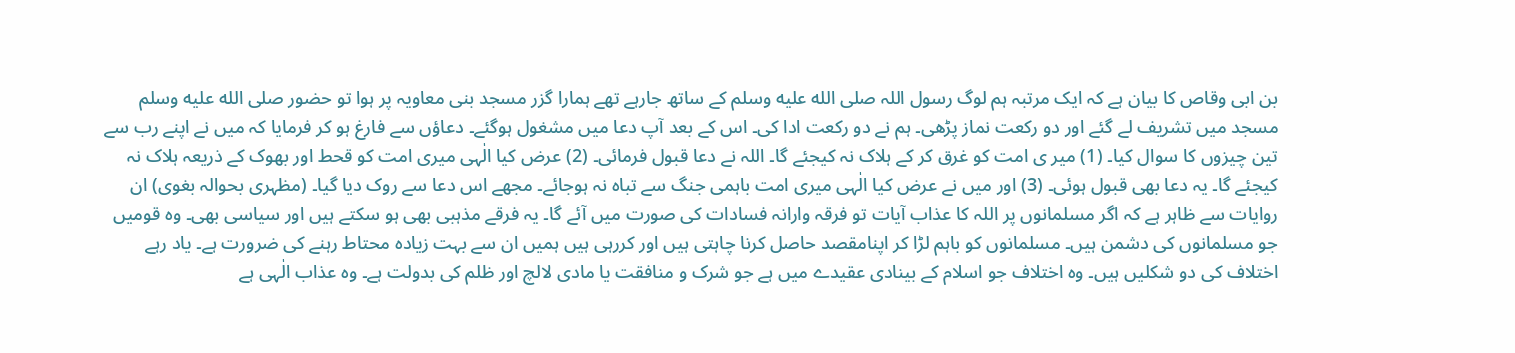بن ابی وقاص کا بیان ہے کہ ایک مرتبہ ہم لوگ رسول اللہ صلى الله عليه وسلم کے ساتھ جارہے تھے ہمارا گزر مسجد بنی معاویہ پر ہوا تو حضور صلى الله عليه وسلم مسجد میں تشریف لے گئے اور دو رکعت نماز پڑھی۔ ہم نے دو رکعت ادا کی۔ اس کے بعد آپ دعا میں مشغول ہوگئے۔ دعاؤں سے فارغ ہو کر فرمایا کہ میں نے اپنے رب سے تین چیزوں کا سوال کیا۔ (1) میر ی امت کو غرق کر کے ہلاک نہ کیجئے گا۔ اللہ نے دعا قبول فرمائی۔ (2) عرض کیا الٰہی میری امت کو قحط اور بھوک کے ذریعہ ہلاک نہ کیجئے گا۔ یہ دعا بھی قبول ہوئی۔ (3) اور میں نے عرض کیا الٰہی میری امت باہمی جنگ سے تباہ نہ ہوجائے۔ مجھے اس دعا سے روک دیا گیا۔ (مظہری بحوالہ بغوی) ان روایات سے ظاہر ہے کہ اگر مسلمانوں پر اللہ کا عذاب آیات تو فرقہ وارانہ فسادات کی صورت میں آئے گا۔ یہ فرقے مذہبی بھی ہو سکتے ہیں اور سیاسی بھی۔ وہ قومیں جو مسلمانوں کی دشمن ہیں۔ مسلمانوں کو باہم لڑا کر اپنامقصد حاصل کرنا چاہتی ہیں اور کررہی ہیں ہمیں ان سے بہت زیادہ محتاط رہنے کی ضرورت ہے۔ یاد رہے اختلاف کی دو شکلیں ہیں۔ وہ اختلاف جو اسلام کے بینادی عقیدے میں ہے جو شرک و منافقت یا مادی لالچ اور ظلم کی بدولت ہے۔ وہ عذاب الٰہی ہے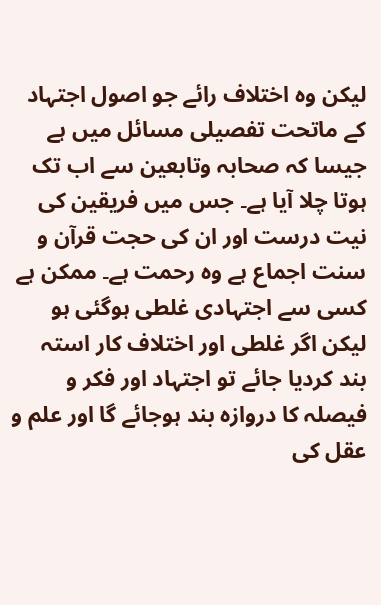لیکن وہ اختلاف رائے جو اصول اجتہاد کے ماتحت تفصیلی مسائل میں ہے جیسا کہ صحابہ وتابعین سے اب تک ہوتا چلا آیا ہے۔ جس میں فریقین کی نیت درست اور ان کی حجت قرآن و سنت اجماع ہے وہ رحمت ہے۔ ممکن ہے کسی سے اجتہادی غلطی ہوگئی ہو لیکن اگر غلطی اور اختلاف کار استہ بند کردیا جائے تو اجتہاد اور فکر و فیصلہ کا دروازہ بند ہوجائے گا اور علم و عقل کی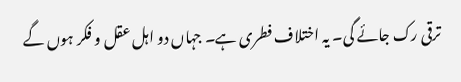ترقی رک جائے گی۔ یہ اختلاف فطری ہے۔ جہاں دو اہل عقل و فکر ہوں گے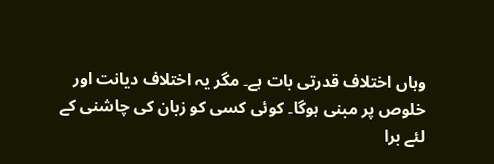وہاں اختلاف قدرتی بات ہے۔ مگر یہ اختلاف دیانت اور خلوص پر مبنی ہوگا۔ کوئی کسی کو زبان کی چاشنی کے لئے برا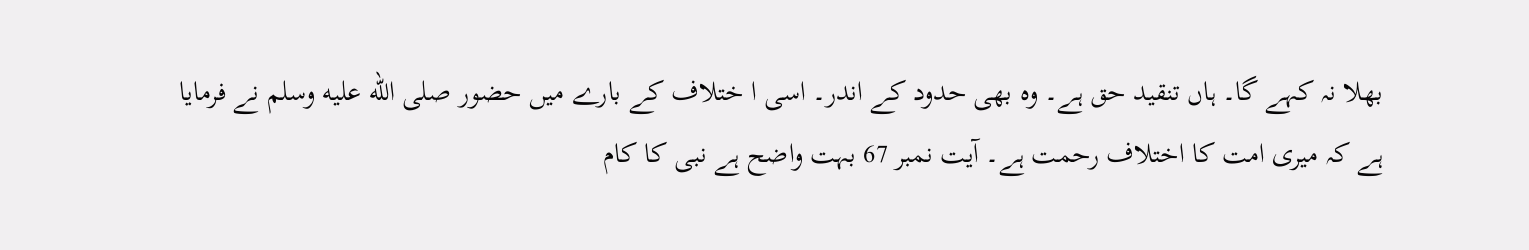بھلا نہ کہے گا۔ ہاں تنقید حق ہے۔ وہ بھی حدود کے اندر۔ اسی ا ختلاف کے بارے میں حضور صلى الله عليه وسلم نے فرمایا ہے کہ میری امت کا اختلاف رحمت ہے۔ آیت نمبر 67 بہت واضح ہے نبی کا کام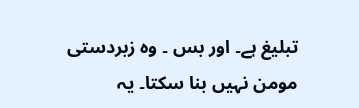تبلیغ ہے۔ اور بس ۔ وہ زبردستی مومن نہیں بنا سکتا۔ یہ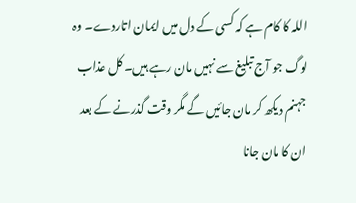اللہ کا کام ہے کہ کسی کے دل میں ایمان اتاردے۔ وہ لوگ جو آج تبلیغ سے نہیں مان رہے ہیں۔ کل عذاب جہنم دیکھ کر مان جائیں گے مگر وقت گذرنے کے بعد ان کا مان جانا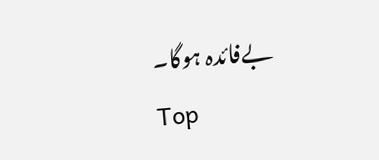بےفائدہ ہوگا۔
Top